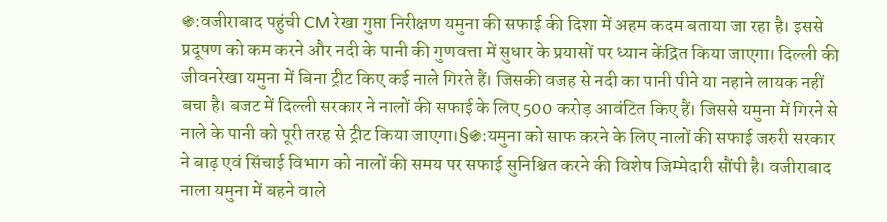֍:वजीराबाद पहुंची CM रेखा गुप्ता निरीक्षण यमुना की सफाई की दिशा में अहम कदम बताया जा रहा है। इससे प्रदूषण को कम करने और नदी के पानी की गुणवत्ता में सुधार के प्रयासों पर ध्यान केंद्रित किया जाएगा। दिल्ली की जीवनरेखा यमुना में बिना ट्रीट किए कई नाले गिरते हैं। जिसकी वजह से नदी का पानी पीने या नहाने लायक नहीं बचा है। बजट में दिल्ली सरकार ने नालों की सफाई के लिए 500 करोड़ आवंटित किए हैं। जिससे यमुना में गिरने से नाले के पानी को पूरी तरह से ट्रीट किया जाएगा।§֍:यमुना को साफ करने के लिए नालों की सफाई जरुरी सरकार ने बाढ़ एवं सिंचाई विभाग को नालों की समय पर सफाई सुनिश्चित करने की विशेष जिम्मेदारी सौंपी है। वजीराबाद नाला यमुना में बहने वाले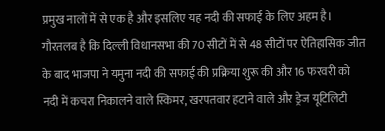प्रमुख नालों में से एक है और इसलिए यह नदी की सफाई के लिए अहम है। गौरतलब है कि दिल्ली विधानसभा की 70 सीटों में से 48 सीटों पर ऐतिहासिक जीत के बाद भाजपा ने यमुना नदी की सफाई की प्रक्रिया शुरू की और 16 फरवरी को नदी में कचरा निकालने वाले स्किमर, खरपतवार हटाने वाले और ड्रेज यूटिलिटी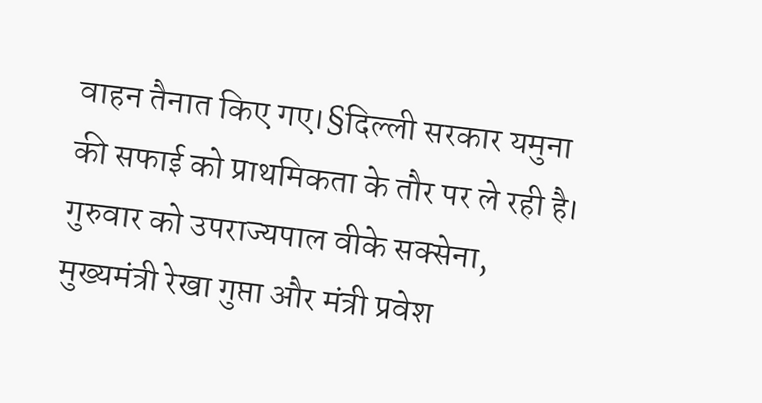वाहन तैनात किए गए।§दिल्ली सरकार यमुना की सफाई को प्राथमिकता के तौर पर ले रही है। गुरुवार को उपराज्यपाल वीके सक्सेना, मुख्यमंत्री रेखा गुप्ता और मंत्री प्रवेश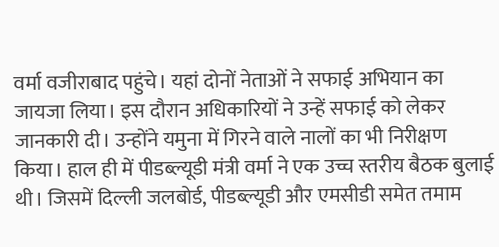वर्मा वजीराबाद पहुंचे। यहां दोनों नेताओं ने सफाई अभियान का जायजा लिया। इस दौरान अधिकारियों ने उन्हें सफाई को लेकर जानकारी दी। उन्होंने यमुना में गिरने वाले नालों का भी निरीक्षण किया। हाल ही में पीडब्ल्यूडी मंत्री वर्मा ने एक उच्च स्तरीय बैठक बुलाई थी। जिसमें दिल्ली जलबोर्ड, पीडब्ल्यूडी और एमसीडी समेत तमाम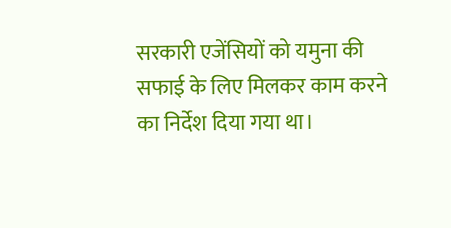सरकारी एजेंसियों को यमुना की सफाई के लिए मिलकर काम करने का निर्देश दिया गया था।